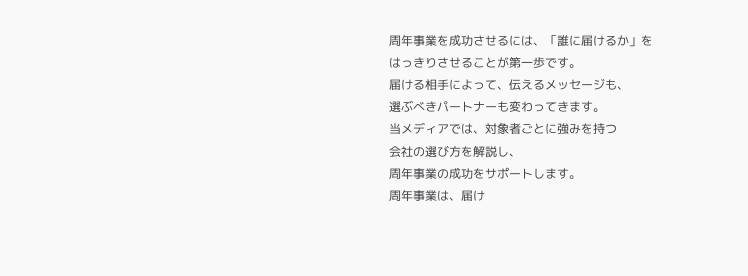周年事業を成功させるには、「誰に届けるか」を
はっきりさせることが第一歩です。
届ける相手によって、伝えるメッセージも、
選ぶべきパートナーも変わってきます。
当メディアでは、対象者ごとに強みを持つ
会社の選び方を解説し、
周年事業の成功をサポートします。
周年事業は、届け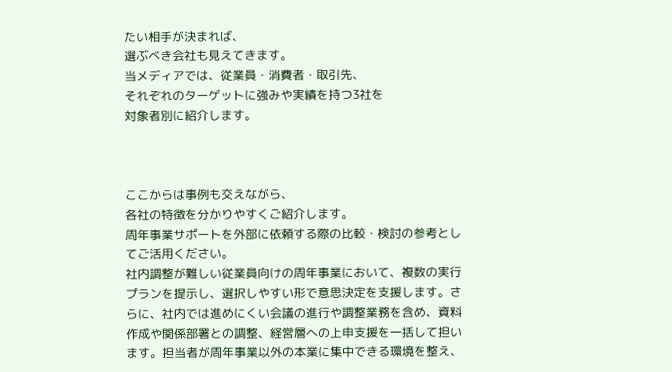たい相手が決まれば、
選ぶべき会社も見えてきます。
当メディアでは、従業員・消費者・取引先、
それぞれのターゲットに強みや実績を持つ3社を
対象者別に紹介します。



ここからは事例も交えながら、
各社の特徴を分かりやすくご紹介します。
周年事業サポートを外部に依頼する際の比較・検討の参考としてご活用ください。
社内調整が難しい従業員向けの周年事業において、複数の実行プランを提示し、選択しやすい形で意思決定を支援します。さらに、社内では進めにくい会議の進行や調整業務を含め、資料作成や関係部署との調整、経営層への上申支援を一括して担います。担当者が周年事業以外の本業に集中できる環境を整え、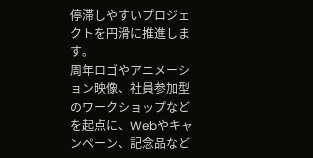停滞しやすいプロジェクトを円滑に推進します。
周年ロゴやアニメーション映像、社員参加型のワークショップなどを起点に、Webやキャンペーン、記念品など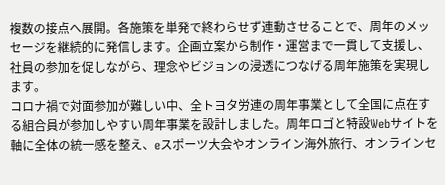複数の接点へ展開。各施策を単発で終わらせず連動させることで、周年のメッセージを継続的に発信します。企画立案から制作・運営まで一貫して支援し、社員の参加を促しながら、理念やビジョンの浸透につなげる周年施策を実現します。
コロナ禍で対面参加が難しい中、全トヨタ労連の周年事業として全国に点在する組合員が参加しやすい周年事業を設計しました。周年ロゴと特設Webサイトを軸に全体の統一感を整え、eスポーツ大会やオンライン海外旅行、オンラインセ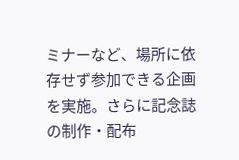ミナーなど、場所に依存せず参加できる企画を実施。さらに記念誌の制作・配布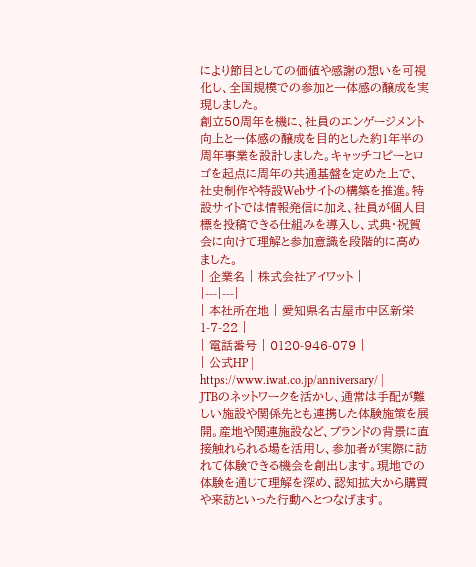により節目としての価値や感謝の想いを可視化し、全国規模での参加と一体感の醸成を実現しました。
創立50周年を機に、社員のエンゲージメント向上と一体感の醸成を目的とした約1年半の周年事業を設計しました。キャッチコピーとロゴを起点に周年の共通基盤を定めた上で、社史制作や特設Webサイトの構築を推進。特設サイトでは情報発信に加え、社員が個人目標を投稿できる仕組みを導入し、式典・祝賀会に向けて理解と参加意識を段階的に高めました。
| 企業名 | 株式会社アイワット |
|---|---|
| 本社所在地 | 愛知県名古屋市中区新栄1-7-22 |
| 電話番号 | 0120-946-079 |
| 公式HP | https://www.iwat.co.jp/anniversary/ |
JTBのネットワークを活かし、通常は手配が難しい施設や関係先とも連携した体験施策を展開。産地や関連施設など、ブランドの背景に直接触れられる場を活用し、参加者が実際に訪れて体験できる機会を創出します。現地での体験を通じて理解を深め、認知拡大から購買や来訪といった行動へとつなげます。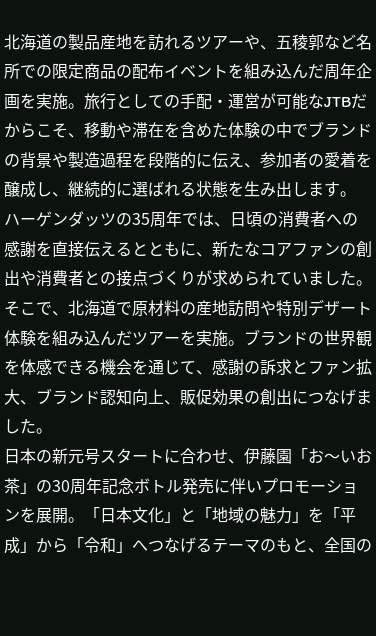北海道の製品産地を訪れるツアーや、五稜郭など名所での限定商品の配布イベントを組み込んだ周年企画を実施。旅行としての手配・運営が可能なJTBだからこそ、移動や滞在を含めた体験の中でブランドの背景や製造過程を段階的に伝え、参加者の愛着を醸成し、継続的に選ばれる状態を生み出します。
ハーゲンダッツの35周年では、日頃の消費者への感謝を直接伝えるとともに、新たなコアファンの創出や消費者との接点づくりが求められていました。そこで、北海道で原材料の産地訪問や特別デザート体験を組み込んだツアーを実施。ブランドの世界観を体感できる機会を通じて、感謝の訴求とファン拡大、ブランド認知向上、販促効果の創出につなげました。
日本の新元号スタートに合わせ、伊藤園「お〜いお茶」の30周年記念ボトル発売に伴いプロモーションを展開。「日本文化」と「地域の魅力」を「平成」から「令和」へつなげるテーマのもと、全国の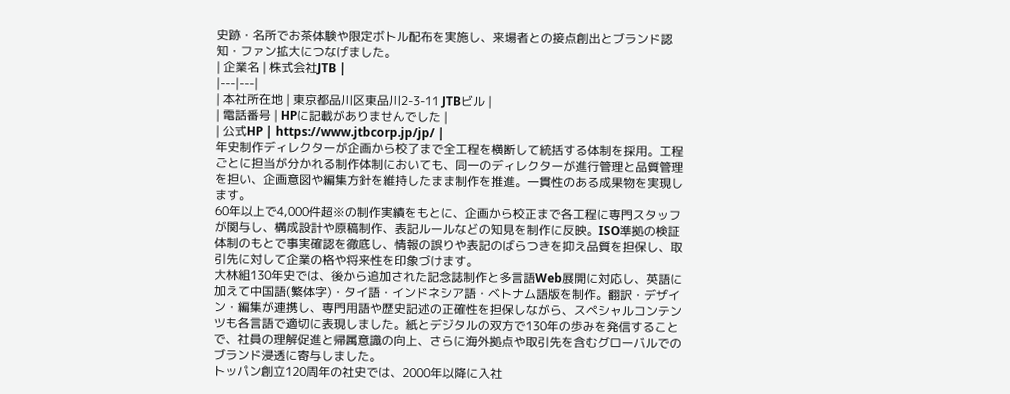史跡・名所でお茶体験や限定ボトル配布を実施し、来場者との接点創出とブランド認知・ファン拡大につなげました。
| 企業名 | 株式会社JTB |
|---|---|
| 本社所在地 | 東京都品川区東品川2-3-11 JTBビル |
| 電話番号 | HPに記載がありませんでした |
| 公式HP | https://www.jtbcorp.jp/jp/ |
年史制作ディレクターが企画から校了まで全工程を横断して統括する体制を採用。工程ごとに担当が分かれる制作体制においても、同一のディレクターが進行管理と品質管理を担い、企画意図や編集方針を維持したまま制作を推進。一貫性のある成果物を実現します。
60年以上で4,000件超※の制作実績をもとに、企画から校正まで各工程に専門スタッフが関与し、構成設計や原稿制作、表記ルールなどの知見を制作に反映。ISO準拠の検証体制のもとで事実確認を徹底し、情報の誤りや表記のばらつきを抑え品質を担保し、取引先に対して企業の格や将来性を印象づけます。
大林組130年史では、後から追加された記念誌制作と多言語Web展開に対応し、英語に加えて中国語(繁体字)・タイ語・インドネシア語・ベトナム語版を制作。翻訳・デザイン・編集が連携し、専門用語や歴史記述の正確性を担保しながら、スペシャルコンテンツも各言語で適切に表現しました。紙とデジタルの双方で130年の歩みを発信することで、社員の理解促進と帰属意識の向上、さらに海外拠点や取引先を含むグローバルでのブランド浸透に寄与しました。
トッパン創立120周年の社史では、2000年以降に入社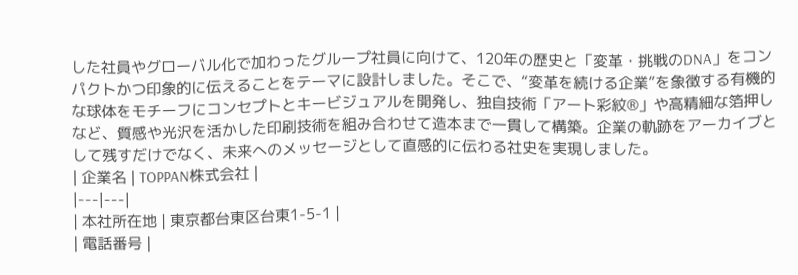した社員やグローバル化で加わったグループ社員に向けて、120年の歴史と「変革・挑戦のDNA」をコンパクトかつ印象的に伝えることをテーマに設計しました。そこで、“変革を続ける企業”を象徴する有機的な球体をモチーフにコンセプトとキービジュアルを開発し、独自技術「アート彩紋®」や高精細な箔押しなど、質感や光沢を活かした印刷技術を組み合わせて造本まで一貫して構築。企業の軌跡をアーカイブとして残すだけでなく、未来へのメッセージとして直感的に伝わる社史を実現しました。
| 企業名 | TOPPAN株式会社 |
|---|---|
| 本社所在地 | 東京都台東区台東1-5-1 |
| 電話番号 |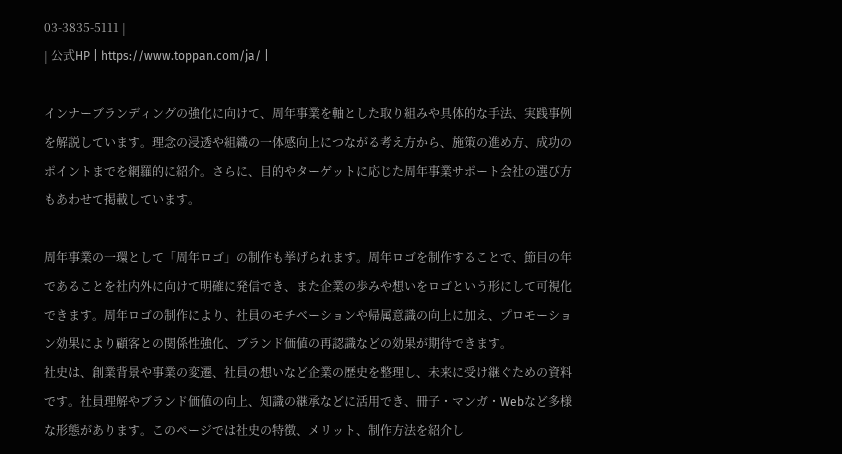03-3835-5111 |
| 公式HP | https://www.toppan.com/ja/ |

インナーブランディングの強化に向けて、周年事業を軸とした取り組みや具体的な手法、実践事例を解説しています。理念の浸透や組織の一体感向上につながる考え方から、施策の進め方、成功のポイントまでを網羅的に紹介。さらに、目的やターゲットに応じた周年事業サポート会社の選び方もあわせて掲載しています。

周年事業の一環として「周年ロゴ」の制作も挙げられます。周年ロゴを制作することで、節目の年であることを社内外に向けて明確に発信でき、また企業の歩みや想いをロゴという形にして可視化できます。周年ロゴの制作により、社員のモチベーションや帰属意識の向上に加え、プロモーション効果により顧客との関係性強化、ブランド価値の再認識などの効果が期待できます。
社史は、創業背景や事業の変遷、社員の想いなど企業の歴史を整理し、未来に受け継ぐための資料です。社員理解やブランド価値の向上、知識の継承などに活用でき、冊子・マンガ・Webなど多様な形態があります。このページでは社史の特徴、メリット、制作方法を紹介し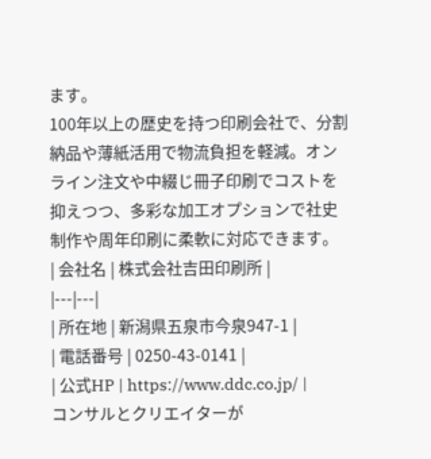ます。
100年以上の歴史を持つ印刷会社で、分割納品や薄紙活用で物流負担を軽減。オンライン注文や中綴じ冊子印刷でコストを抑えつつ、多彩な加工オプションで社史制作や周年印刷に柔軟に対応できます。
| 会社名 | 株式会社吉田印刷所 |
|---|---|
| 所在地 | 新潟県五泉市今泉947-1 |
| 電話番号 | 0250-43-0141 |
| 公式HP | https://www.ddc.co.jp/ |
コンサルとクリエイターが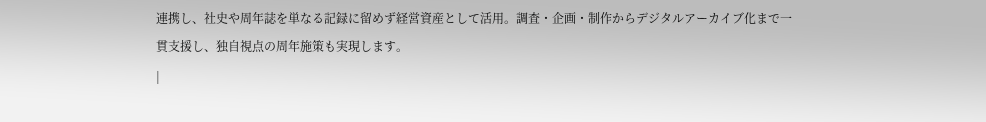連携し、社史や周年誌を単なる記録に留めず経営資産として活用。調査・企画・制作からデジタルアーカイブ化まで一貫支援し、独自視点の周年施策も実現します。
|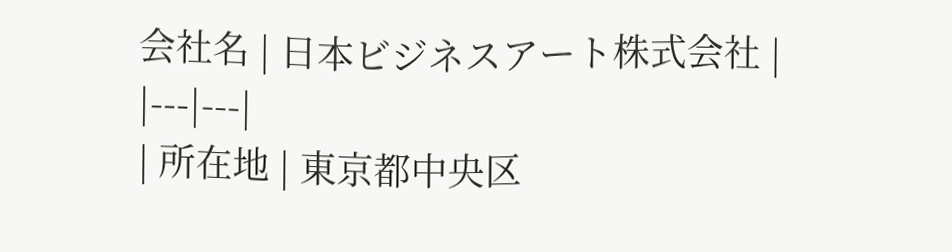会社名 | 日本ビジネスアート株式会社 |
|---|---|
| 所在地 | 東京都中央区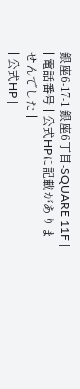銀座6-17-1 銀座6丁目-SQUARE 11F |
| 電話番号 | 公式HPに記載がありませんでした |
| 公式HP |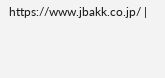https://www.jbakk.co.jp/ |